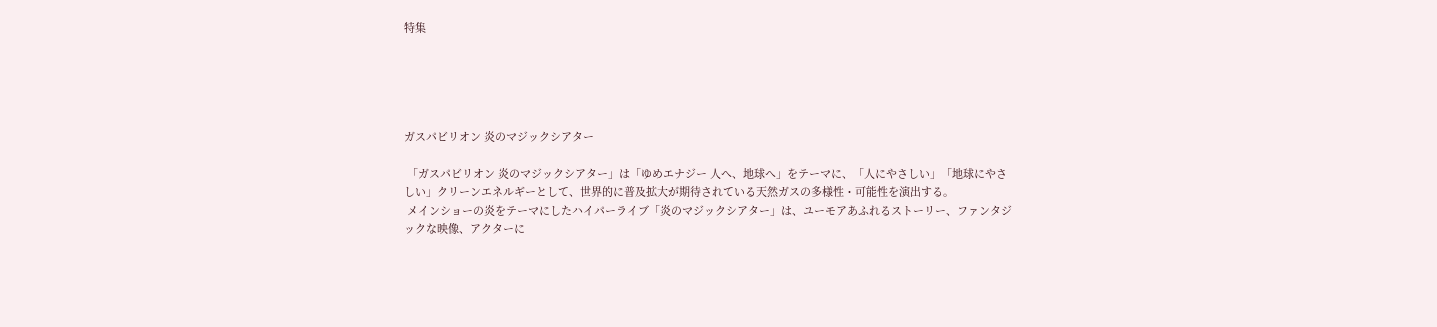特集





ガスパビリオン 炎のマジックシアター

 「ガスパビリオン 炎のマジックシアター」は「ゆめエナジー 人へ、地球へ」をテーマに、「人にやさしい」「地球にやさしい」クリーンエネルギーとして、世界的に普及拡大が期待されている天然ガスの多様性・可能性を演出する。
 メインショーの炎をテーマにしたハイパーライブ「炎のマジックシアター」は、ユーモアあふれるストーリー、ファンタジックな映像、アクターに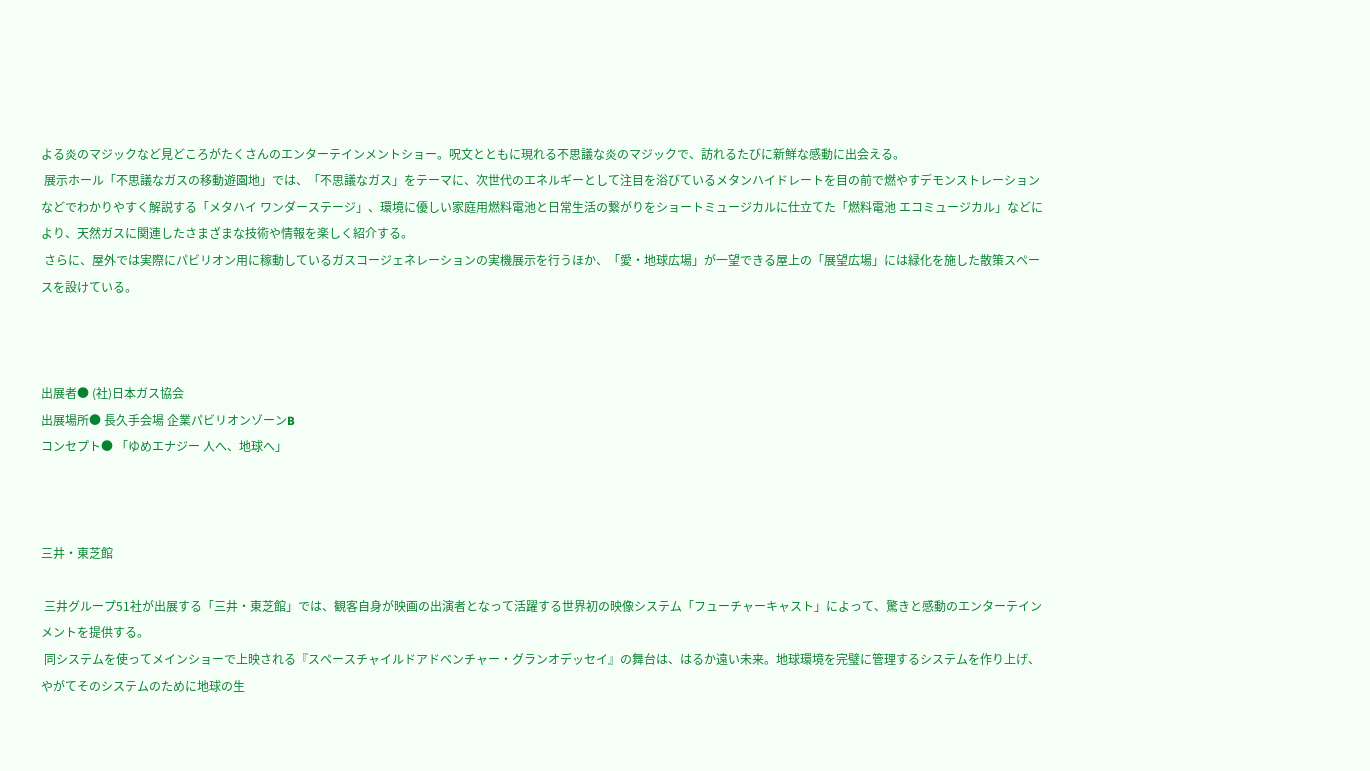よる炎のマジックなど見どころがたくさんのエンターテインメントショー。呪文とともに現れる不思議な炎のマジックで、訪れるたびに新鮮な感動に出会える。
 展示ホール「不思議なガスの移動遊園地」では、「不思議なガス」をテーマに、次世代のエネルギーとして注目を浴びているメタンハイドレートを目の前で燃やすデモンストレーションなどでわかりやすく解説する「メタハイ ワンダーステージ」、環境に優しい家庭用燃料電池と日常生活の繋がりをショートミュージカルに仕立てた「燃料電池 エコミュージカル」などにより、天然ガスに関連したさまざまな技術や情報を楽しく紹介する。
 さらに、屋外では実際にパビリオン用に稼動しているガスコージェネレーションの実機展示を行うほか、「愛・地球広場」が一望できる屋上の「展望広場」には緑化を施した散策スペースを設けている。



出展者● (社)日本ガス協会
出展場所● 長久手会場 企業パビリオンゾーンB
コンセプト● 「ゆめエナジー 人へ、地球へ」



三井・東芝館

 三井グループ51社が出展する「三井・東芝館」では、観客自身が映画の出演者となって活躍する世界初の映像システム「フューチャーキャスト」によって、驚きと感動のエンターテインメントを提供する。
 同システムを使ってメインショーで上映される『スペースチャイルドアドベンチャー・グランオデッセイ』の舞台は、はるか遠い未来。地球環境を完璧に管理するシステムを作り上げ、やがてそのシステムのために地球の生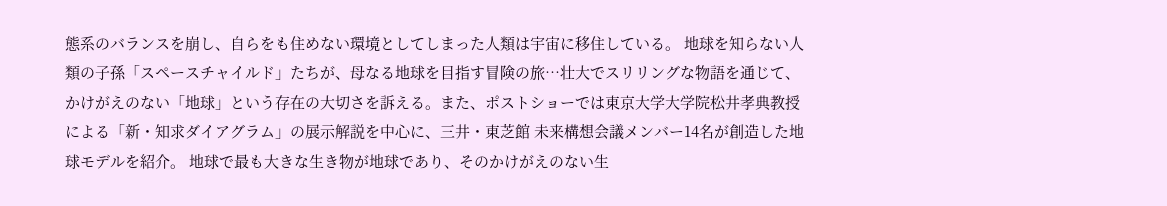態系のバランスを崩し、自らをも住めない環境としてしまった人類は宇宙に移住している。 地球を知らない人類の子孫「スペースチャイルド」たちが、母なる地球を目指す冒険の旅…壮大でスリリングな物語を通じて、かけがえのない「地球」という存在の大切さを訴える。また、ポストショーでは東京大学大学院松井孝典教授による「新・知求ダイアグラム」の展示解説を中心に、三井・東芝館 未来構想会議メンバー14名が創造した地球モデルを紹介。 地球で最も大きな生き物が地球であり、そのかけがえのない生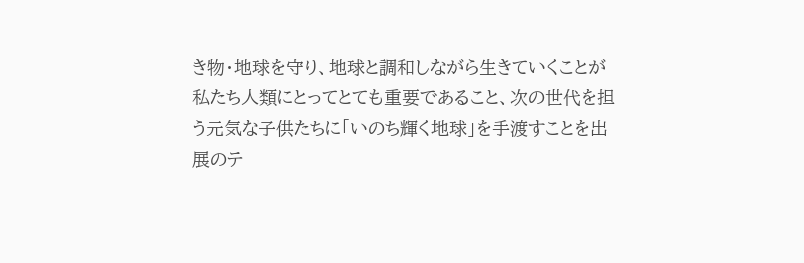き物・地球を守り、地球と調和しながら生きていくことが私たち人類にとってとても重要であること、次の世代を担う元気な子供たちに「いのち輝く地球」を手渡すことを出展のテ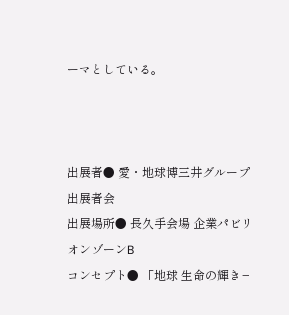ーマとしている。



出展者● 愛・地球博三井グループ出展者会
出展場所● 長久手会場 企業パビリオンゾーンB
コンセプト● 「地球 生命の輝き−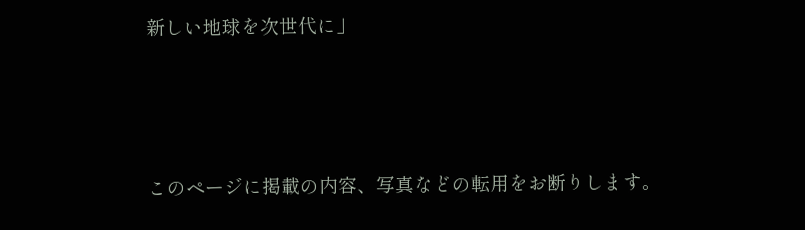新しい地球を次世代に」





このページに掲載の内容、写真などの転用をお断りします。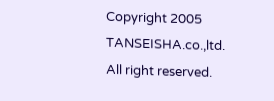Copyright 2005 TANSEISHA.co.,ltd.
All right reserved.